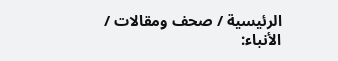الرئيسية / صحف ومقالات / الأنباء: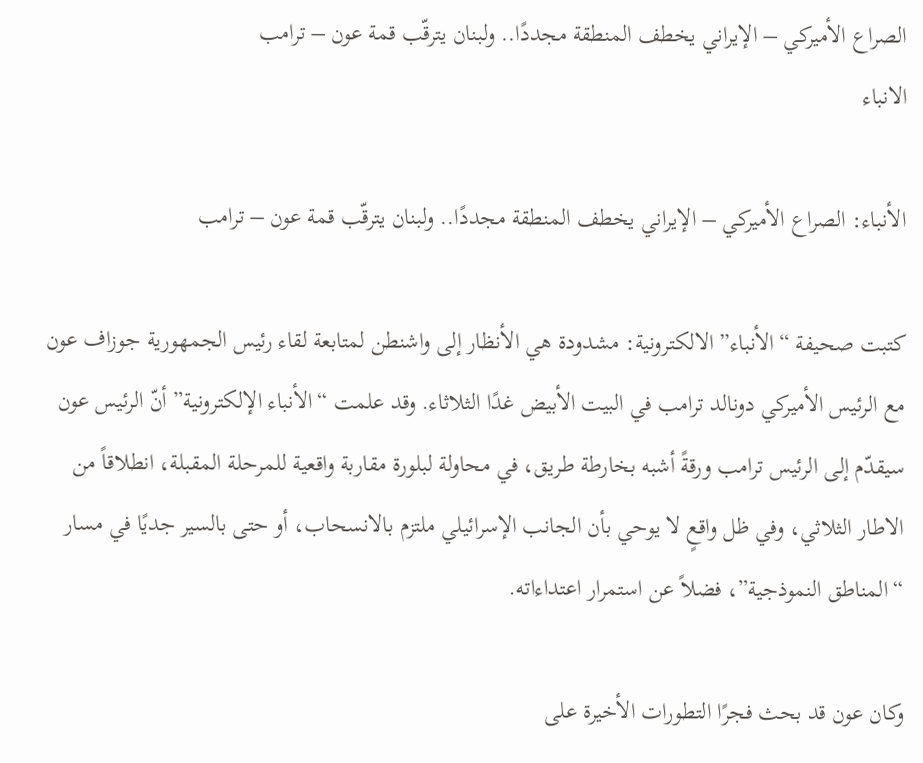الصراع الأميركي – الإيراني يخطف المنطقة مجددًا.. ولبنان يترقّب قمة عون – ترامب
الانباء

الأنباء: الصراع الأميركي – الإيراني يخطف المنطقة مجددًا.. ولبنان يترقّب قمة عون – ترامب

كتبت صحيفة “الأنباء” الالكترونية: مشدودة هي الأنظار إلى واشنطن لمتابعة لقاء رئيس الجمهورية جوزاف عون مع الرئيس الأميركي دونالد ترامب في البيت الأبيض غدًا الثلاثاء. وقد علمت “الأنباء الإلكترونية” أنّ الرئيس عون سيقدّم إلى الرئيس ترامب ورقةً أشبه بخارطة طريق، في محاولة لبلورة مقاربة واقعية للمرحلة المقبلة، انطلاقاً من الاطار الثلاثي، وفي ظل واقعٍ لا يوحي بأن الجانب الإسرائيلي ملتزم بالانسحاب، أو حتى بالسير جديًا في مسار “المناطق النموذجية”، فضلاً عن استمرار اعتداءاته.

وكان عون قد بحث فجرًا التطورات الأخيرة على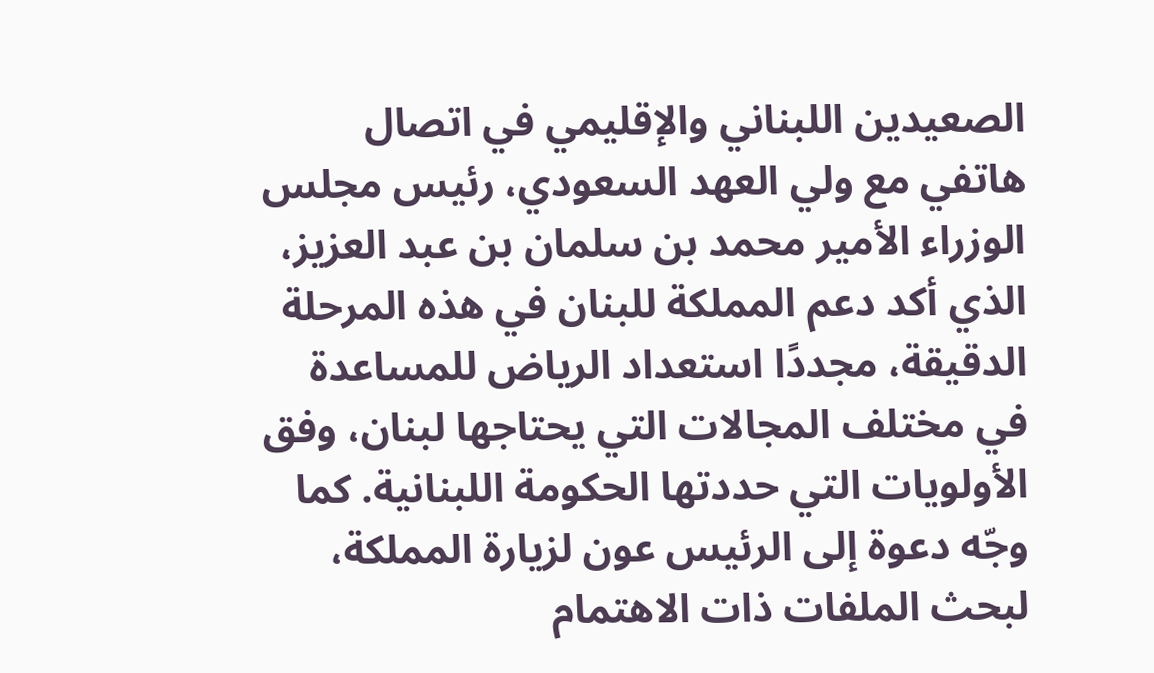الصعيدين اللبناني والإقليمي في اتصال هاتفي مع ولي العهد السعودي، رئيس مجلس الوزراء الأمير محمد بن سلمان بن عبد العزيز، الذي أكد دعم المملكة للبنان في هذه المرحلة الدقيقة، مجددًا استعداد الرياض للمساعدة في مختلف المجالات التي يحتاجها لبنان، وفق الأولويات التي حددتها الحكومة اللبنانية. كما وجّه دعوة إلى الرئيس عون لزيارة المملكة، لبحث الملفات ذات الاهتمام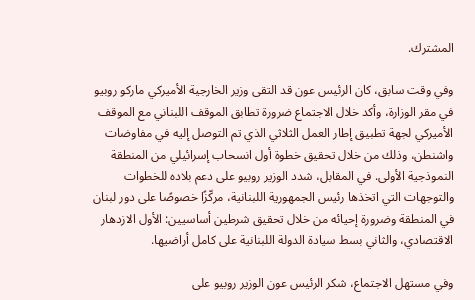المشترك.

وفي وقت سابق، كان الرئيس عون قد التقى وزير الخارجية الأميركي ماركو روبيو في مقر الوزارة، وأكد خلال الاجتماع ضرورة تطابق الموقف اللبناني مع الموقف الأميركي لجهة تطبيق إطار العمل الثلاثي الذي تم التوصل إليه في مفاوضات واشنطن، وذلك من خلال تحقيق خطوة أول انسحاب إسرائيلي من المنطقة النموذجية الأولى. في المقابل، شدد الوزير روبيو على دعم بلاده للخطوات والتوجهات التي اتخذها رئيس الجمهورية اللبنانية، مركّزًا خصوصًا على دور لبنان في المنطقة وضرورة إحيائه من خلال تحقيق شرطين أساسيين: الأول الازدهار الاقتصادي، والثاني بسط سيادة الدولة اللبنانية على كامل أراضيها.

وفي مستهل الاجتماع، شكر الرئيس عون الوزير روبيو على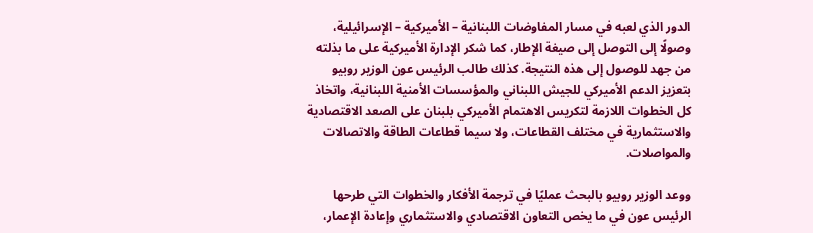الدور الذي لعبه في مسار المفاوضات اللبنانية – الأميركية – الإسرائيلية، وصولًا إلى التوصل إلى صيغة الإطار، كما شكر الإدارة الأميركية على ما بذلته من جهد للوصول إلى هذه النتيجة. كذلك طالب الرئيس عون الوزير روبيو بتعزيز الدعم الأميركي للجيش اللبناني والمؤسسات الأمنية اللبنانية، واتخاذ كل الخطوات اللازمة لتكريس الاهتمام الأميركي بلبنان على الصعد الاقتصادية والاستثمارية في مختلف القطاعات، ولا سيما قطاعات الطاقة والاتصالات والمواصلات.

ووعد الوزير روبيو بالبحث عمليًا في ترجمة الأفكار والخطوات التي طرحها الرئيس عون في ما يخص التعاون الاقتصادي والاستثماري وإعادة الإعمار،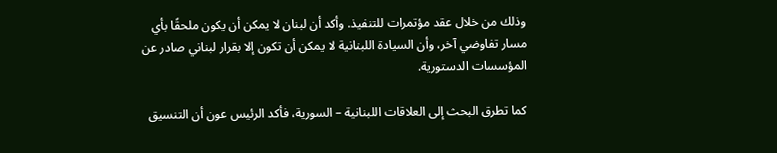وذلك من خلال عقد مؤتمرات للتنفيذ. وأكد أن لبنان لا يمكن أن يكون ملحقًا بأي مسار تفاوضي آخر، وأن السيادة اللبنانية لا يمكن أن تكون إلا بقرار لبناني صادر عن المؤسسات الدستورية.

كما تطرق البحث إلى العلاقات اللبنانية – السورية، فأكد الرئيس عون أن التنسيق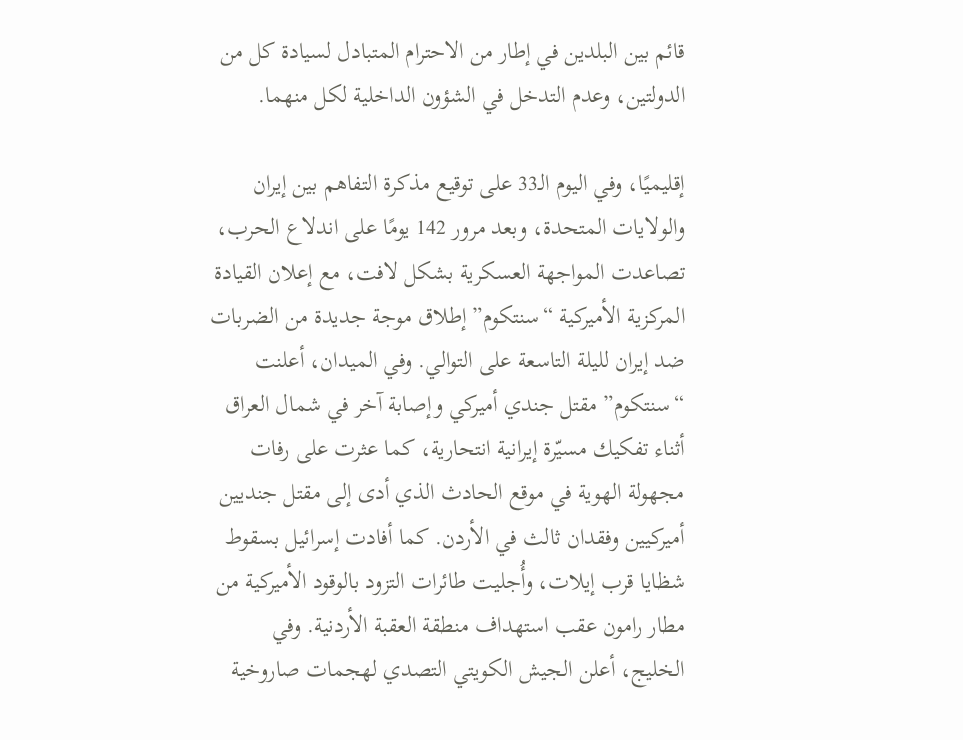قائم بين البلدين في إطار من الاحترام المتبادل لسيادة كل من الدولتين، وعدم التدخل في الشؤون الداخلية لكل منهما.

إقليميًا، وفي اليوم الـ33 على توقيع مذكرة التفاهم بين إيران والولايات المتحدة، وبعد مرور 142 يومًا على اندلاع الحرب، تصاعدت المواجهة العسكرية بشكل لافت، مع إعلان القيادة المركزية الأميركية “سنتكوم” إطلاق موجة جديدة من الضربات ضد إيران لليلة التاسعة على التوالي. وفي الميدان، أعلنت “سنتكوم” مقتل جندي أميركي وإصابة آخر في شمال العراق أثناء تفكيك مسيّرة إيرانية انتحارية، كما عثرت على رفات مجهولة الهوية في موقع الحادث الذي أدى إلى مقتل جنديين أميركيين وفقدان ثالث في الأردن. كما أفادت إسرائيل بسقوط شظايا قرب إيلات، وأُجليت طائرات التزود بالوقود الأميركية من مطار رامون عقب استهداف منطقة العقبة الأردنية. وفي الخليج، أعلن الجيش الكويتي التصدي لهجمات صاروخية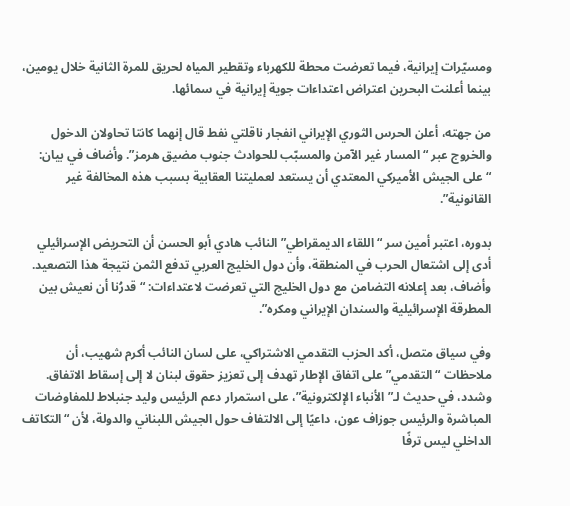ومسيّرات إيرانية، فيما تعرضت محطة للكهرباء وتقطير المياه لحريق للمرة الثانية خلال يومين، بينما أعلنت البحرين اعتراض اعتداءات جوية إيرانية في سمائها.

من جهته، أعلن الحرس الثوري الإيراني انفجار ناقلتي نفط قال إنهما كانتا تحاولان الدخول والخروج عبر “المسار غير الآمن والمسبّب للحوادث جنوب مضيق هرمز”. وأضاف في بيان: “على الجيش الأميركي المعتدي أن يستعد لعمليتنا العقابية بسبب هذه المخالفة غير القانونية”.

بدوره، اعتبر أمين سر “اللقاء الديمقراطي” النائب هادي أبو الحسن أن التحريض الإسرائيلي أدى إلى اشتعال الحرب في المنطقة، وأن دول الخليج العربي تدفع الثمن نتيجة هذا التصعيد. وأضاف، بعد إعلانه التضامن مع دول الخليج التي تعرضت لاعتداءات: “قدرُنا أن نعيش بين المطرقة الإسرائيلية والسندان الإيراني ومكره”.

وفي سياق متصل، أكد الحزب التقدمي الاشتراكي، على لسان النائب أكرم شهيب، أن ملاحظات “التقدمي” على اتفاق الإطار تهدف إلى تعزيز حقوق لبنان لا إلى إسقاط الاتفاق. وشدد، في حديث لـ”الأنباء الإلكترونية”، على استمرار دعم الرئيس وليد جنبلاط للمفاوضات المباشرة والرئيس جوزاف عون، داعيًا إلى الالتفاف حول الجيش اللبناني والدولة، لأن “التكاتف الداخلي ليس ترفًا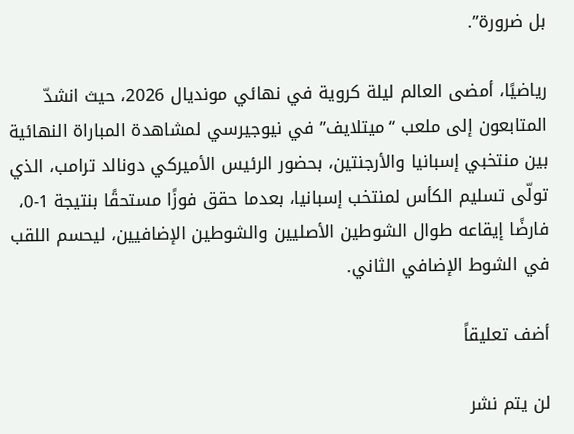بل ضرورة”.

رياضيًا، أمضى العالم ليلة كروية في نهائي مونديال 2026، حيث انشدّ المتابعون إلى ملعب “ميتلايف” في نيوجيرسي لمشاهدة المباراة النهائية بين منتخبي إسبانيا والأرجنتين، بحضور الرئيس الأميركي دونالد ترامب، الذي تولّى تسليم الكأس لمنتخب إسبانيا، بعدما حقق فوزًا مستحقًا بنتيجة 1-0، فارضًا إيقاعه طوال الشوطين الأصليين والشوطين الإضافيين، ليحسم اللقب في الشوط الإضافي الثاني.

أضف تعليقاً

لن يتم نشر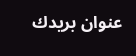عنوان بريدك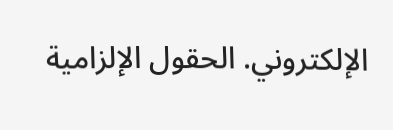الإلكتروني. الحقول الإلزامية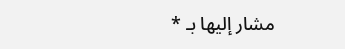مشار إليها بـ *